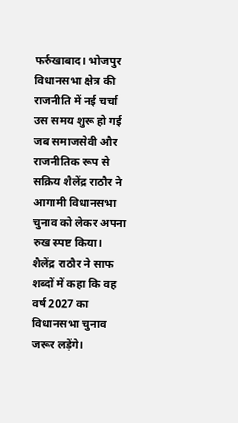फर्रुखाबाद। भोजपुर विधानसभा क्षेत्र की राजनीति में नई चर्चा उस समय शुरू हो गई जब समाजसेवी और राजनीतिक रूप से सक्रिय शैलेंद्र राठौर ने आगामी विधानसभा चुनाव को लेकर अपना रुख स्पष्ट किया। शैलेंद्र राठौर ने साफ शब्दों में कहा कि वह वर्ष 2027 का विधानसभा चुनाव जरूर लड़ेंगे।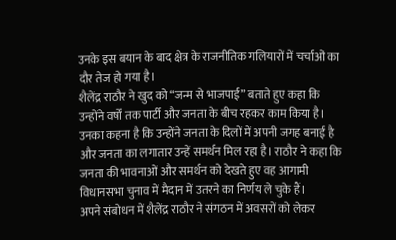उनके इस बयान के बाद क्षेत्र के राजनीतिक गलियारों में चर्चाओं का दौर तेज हो गया है।
शैलेंद्र राठौर ने खुद को “जन्म से भाजपाई” बताते हुए कहा कि उन्होंने वर्षों तक पार्टी और जनता के बीच रहकर काम किया है। उनका कहना है कि उन्होंने जनता के दिलों में अपनी जगह बनाई है और जनता का लगातार उन्हें समर्थन मिल रहा है। राठौर ने कहा कि जनता की भावनाओं और समर्थन को देखते हुए वह आगामी विधानसभा चुनाव में मैदान में उतरने का निर्णय ले चुके हैं।
अपने संबोधन में शैलेंद्र राठौर ने संगठन में अवसरों को लेकर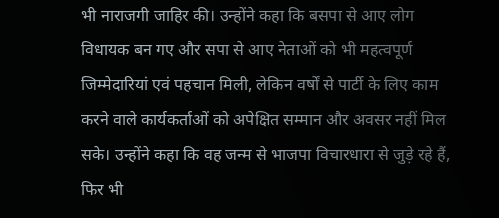भी नाराजगी जाहिर की। उन्होंने कहा कि बसपा से आए लोग विधायक बन गए और सपा से आए नेताओं को भी महत्वपूर्ण जिम्मेदारियां एवं पहचान मिली, लेकिन वर्षों से पार्टी के लिए काम करने वाले कार्यकर्ताओं को अपेक्षित सम्मान और अवसर नहीं मिल सके। उन्होंने कहा कि वह जन्म से भाजपा विचारधारा से जुड़े रहे हैं, फिर भी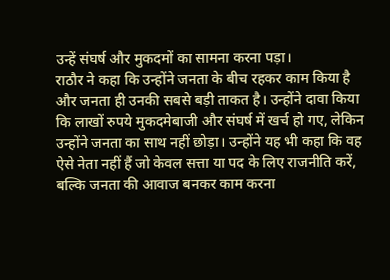उन्हें संघर्ष और मुकदमों का सामना करना पड़ा।
राठौर ने कहा कि उन्होंने जनता के बीच रहकर काम किया है और जनता ही उनकी सबसे बड़ी ताकत है। उन्होंने दावा किया कि लाखों रुपये मुकदमेबाजी और संघर्ष में खर्च हो गए, लेकिन उन्होंने जनता का साथ नहीं छोड़ा। उन्होंने यह भी कहा कि वह ऐसे नेता नहीं हैं जो केवल सत्ता या पद के लिए राजनीति करें, बल्कि जनता की आवाज बनकर काम करना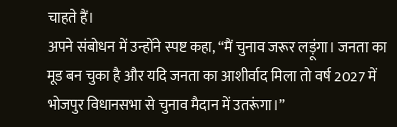चाहते हैं।
अपने संबोधन में उन्होंने स्पष्ट कहा, “मैं चुनाव जरूर लड़ूंगा। जनता का मूड बन चुका है और यदि जनता का आशीर्वाद मिला तो वर्ष 2027 में भोजपुर विधानसभा से चुनाव मैदान में उतरूंगा।”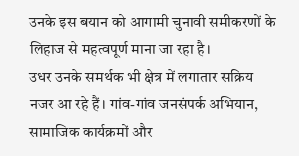उनके इस बयान को आगामी चुनावी समीकरणों के लिहाज से महत्वपूर्ण माना जा रहा है।
उधर उनके समर्थक भी क्षेत्र में लगातार सक्रिय नजर आ रहे हैं। गांव-गांव जनसंपर्क अभियान, सामाजिक कार्यक्रमों और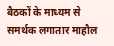बैठकों के माध्यम से समर्थक लगातार माहौल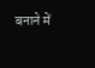बनाने में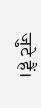जुटे हैं।